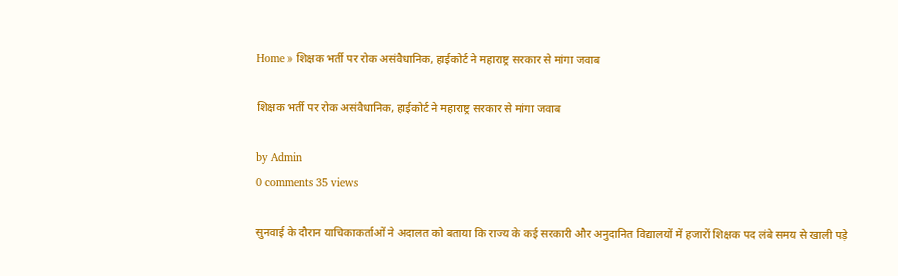Home » शिक्षक भर्ती पर रोक असंवैधानिक, हाईकोर्ट ने महाराष्ट्र सरकार से मांगा जवाब

शिक्षक भर्ती पर रोक असंवैधानिक, हाईकोर्ट ने महाराष्ट्र सरकार से मांगा जवाब

by Admin
0 comments 35 views

सुनवाई के दौरान याचिकाकर्ताओं ने अदालत को बताया कि राज्य के कई सरकारी और अनुदानित विद्यालयों में हजारों शिक्षक पद लंबे समय से खाली पड़े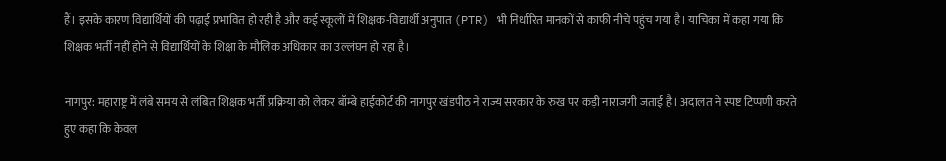हैं। इसके कारण विद्यार्थियों की पढ़ाई प्रभावित हो रही है और कई स्कूलों में शिक्षक-विद्यार्थी अनुपात (PTR) भी निर्धारित मानकों से काफी नीचे पहुंच गया है। याचिका में कहा गया कि शिक्षक भर्ती नहीं होने से विद्यार्थियों के शिक्षा के मौलिक अधिकार का उल्लंघन हो रहा है।

नागपुर: महाराष्ट्र में लंबे समय से लंबित शिक्षक भर्ती प्रक्रिया को लेकर बॉम्बे हाईकोर्ट की नागपुर खंडपीठ ने राज्य सरकार के रुख पर कड़ी नाराजगी जताई है। अदालत ने स्पष्ट टिप्पणी करते हुए कहा कि केवल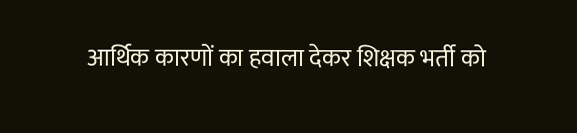आर्थिक कारणों का हवाला देकर शिक्षक भर्ती को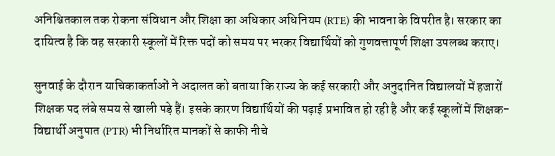अनिश्चितकाल तक रोकना संविधान और शिक्षा का अधिकार अधिनियम (RTE) की भावना के विपरीत है। सरकार का दायित्व है कि वह सरकारी स्कूलों में रिक्त पदों को समय पर भरकर विद्यार्थियों को गुणवत्तापूर्ण शिक्षा उपलब्ध कराए।

सुनवाई के दौरान याचिकाकर्ताओं ने अदालत को बताया कि राज्य के कई सरकारी और अनुदानित विद्यालयों में हजारों शिक्षक पद लंबे समय से खाली पड़े हैं। इसके कारण विद्यार्थियों की पढ़ाई प्रभावित हो रही है और कई स्कूलों में शिक्षक-विद्यार्थी अनुपात (PTR) भी निर्धारित मानकों से काफी नीचे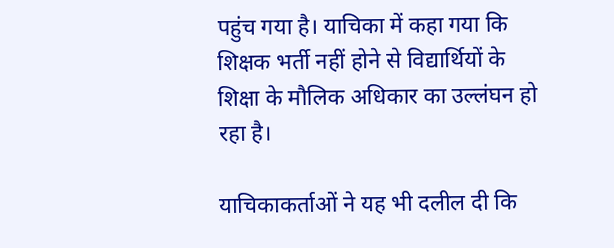पहुंच गया है। याचिका में कहा गया कि शिक्षक भर्ती नहीं होने से विद्यार्थियों के शिक्षा के मौलिक अधिकार का उल्लंघन हो रहा है।

याचिकाकर्ताओं ने यह भी दलील दी कि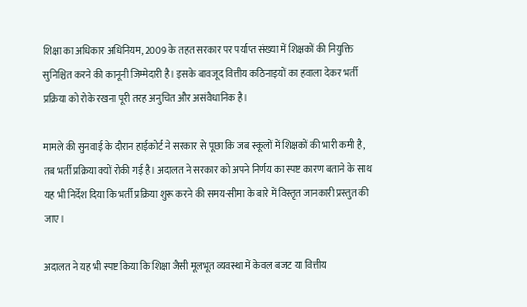शिक्षा का अधिकार अधिनियम, 2009 के तहत सरकार पर पर्याप्त संख्या में शिक्षकों की नियुक्ति सुनिश्चित करने की कानूनी जिम्मेदारी है। इसके बावजूद वित्तीय कठिनाइयों का हवाला देकर भर्ती प्रक्रिया को रोके रखना पूरी तरह अनुचित और असंवैधानिक है।

मामले की सुनवाई के दौरान हाईकोर्ट ने सरकार से पूछा कि जब स्कूलों में शिक्षकों की भारी कमी है, तब भर्ती प्रक्रिया क्यों रोकी गई है। अदालत ने सरकार को अपने निर्णय का स्पष्ट कारण बताने के साथ यह भी निर्देश दिया कि भर्ती प्रक्रिया शुरू करने की समय-सीमा के बारे में विस्तृत जानकारी प्रस्तुत की जाए।

अदालत ने यह भी स्पष्ट किया कि शिक्षा जैसी मूलभूत व्यवस्था में केवल बजट या वित्तीय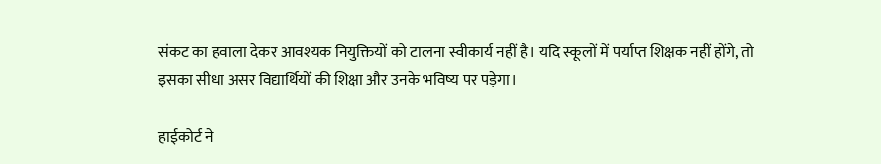संकट का हवाला देकर आवश्यक नियुक्तियों को टालना स्वीकार्य नहीं है। यदि स्कूलों में पर्याप्त शिक्षक नहीं होंगे, तो इसका सीधा असर विद्यार्थियों की शिक्षा और उनके भविष्य पर पड़ेगा।

हाईकोर्ट ने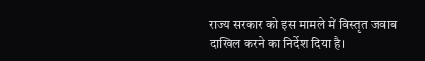राज्य सरकार को इस मामले में विस्तृत जवाब दाखिल करने का निर्देश दिया है।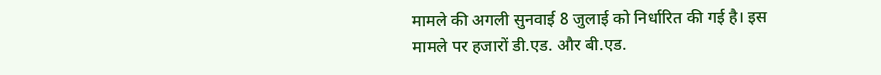मामले की अगली सुनवाई 8 जुलाई को निर्धारित की गई है। इस मामले पर हजारों डी.एड. और बी.एड.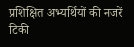प्रशिक्षित अभ्यर्थियों की नजरें टिकी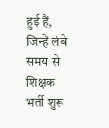हुई हैं, जिन्हें लंबे समय से शिक्षक भर्ती शुरू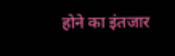होने का इंतजार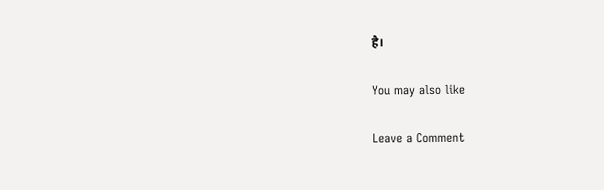है।

You may also like

Leave a Comment